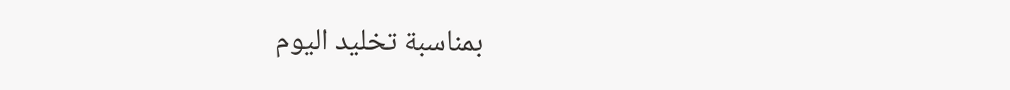بمناسبة تخليد اليوم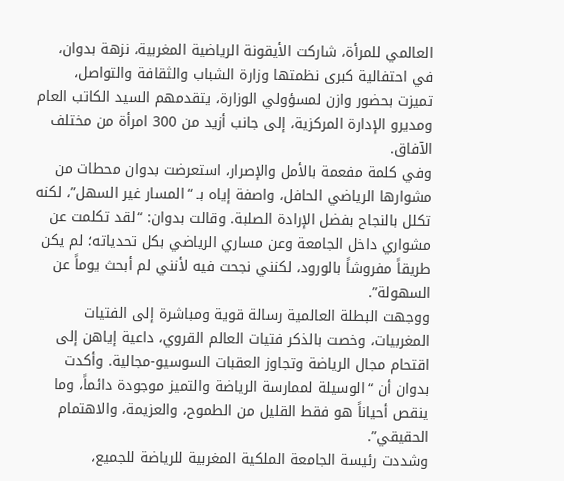العالمي للمرأة، شاركت الأيقونة الرياضية المغربية، نزهة بدوان، في احتفالية كبرى نظمتها وزارة الشباب والثقافة والتواصل، تميزت بحضور وازن لمسؤولي الوزارة، يتقدمهم السيد الكاتب العام ومديرو الإدارة المركزية، إلى جانب أزيد من 300 امرأة من مختلف الآفاق.
وفي كلمة مفعمة بالأمل والإصرار، استعرضت بدوان محطات من مشوارها الرياضي الحافل، واصفة إياه بـ “المسار غير السهل”، لكنه تكلل بالنجاح بفضل الإرادة الصلبة. وقالت بدوان: “لقد تكلمت عن مشواري داخل الجامعة وعن مساري الرياضي بكل تحدياته؛ لم يكن طريقاً مفروشاً بالورود، لكنني نجحت فيه لأنني لم أبحث يوماً عن السهولة”.
ووجهت البطلة العالمية رسالة قوية ومباشرة إلى الفتيات المغربيات، وخصت بالذكر فتيات العالم القروي، داعية إياهن إلى اقتحام مجال الرياضة وتجاوز العقبات السوسيو-مجالية. وأكدت بدوان أن “الوسيلة لممارسة الرياضة والتميز موجودة دائماً، وما ينقص أحياناً هو فقط القليل من الطموح، والعزيمة، والاهتمام الحقيقي”.
وشددت رئيسة الجامعة الملكية المغربية للرياضة للجميع،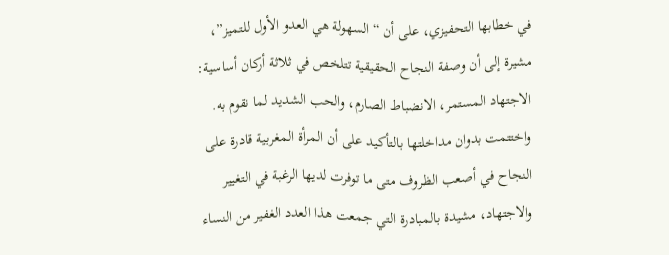في خطابها التحفيزي، على أن “السهولة هي العدو الأول للتميز”، مشيرة إلى أن وصفة النجاح الحقيقية تتلخص في ثلاثة أركان أساسية: الاجتهاد المستمر، الانضباط الصارم، والحب الشديد لما نقوم به.
واختتمت بدوان مداخلتها بالتأكيد على أن المرأة المغربية قادرة على النجاح في أصعب الظروف متى ما توفرت لديها الرغبة في التغيير والاجتهاد، مشيدة بالمبادرة التي جمعت هذا العدد الغفير من النساء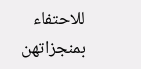للاحتفاء بمنجزاتهن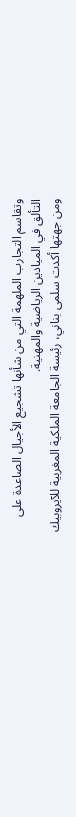وتقاسم التجارب الملهمة التي من شأنها تشجيع الأجيال الصاعدة على التألق في الميادين الرياضية والمهنية.
ومن جهتها أكدت سلمى بناني، رئيسة الجامعة الملكية المغربية للآيروبيك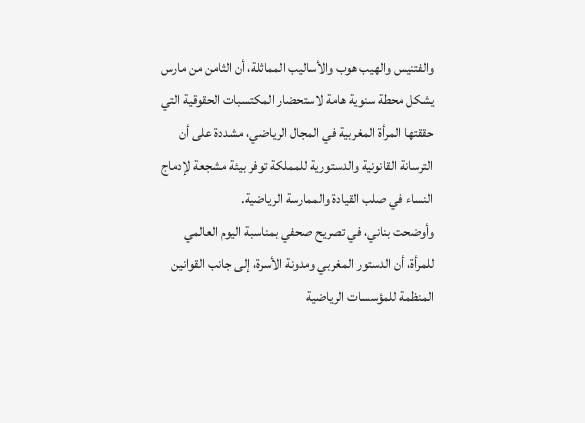والفتنيس والهيب هوب والأساليب المماثلة، أن الثامن من مارس يشكل محطة سنوية هامة لاستحضار المكتسبات الحقوقية التي حققتها المرأة المغربية في المجال الرياضي، مشددة على أن الترسانة القانونية والدستورية للمملكة توفر بيئة مشجعة لإدماج النساء في صلب القيادة والممارسة الرياضية.
وأوضحت بناني، في تصريح صحفي بمناسبة اليوم العالمي للمرأة، أن الدستور المغربي ومدونة الأسرة، إلى جانب القوانين المنظمة للمؤسسات الرياضية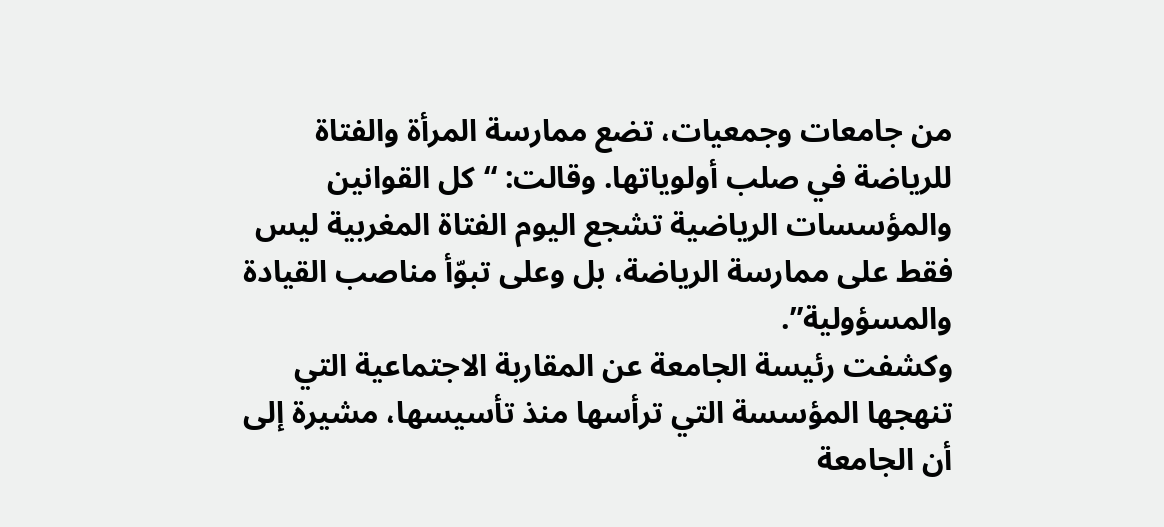من جامعات وجمعيات، تضع ممارسة المرأة والفتاة للرياضة في صلب أولوياتها. وقالت: “كل القوانين والمؤسسات الرياضية تشجع اليوم الفتاة المغربية ليس فقط على ممارسة الرياضة، بل وعلى تبوّأ مناصب القيادة والمسؤولية”.
وكشفت رئيسة الجامعة عن المقاربة الاجتماعية التي تنهجها المؤسسة التي ترأسها منذ تأسيسها، مشيرة إلى أن الجامعة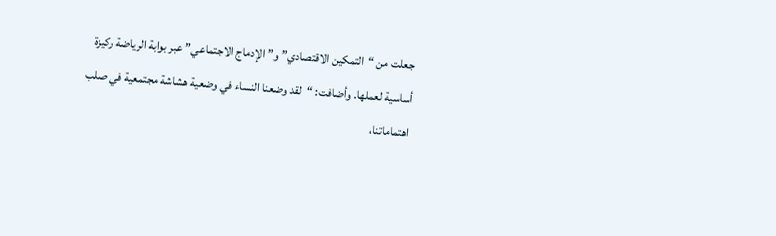جعلت من “التمكين الاقتصادي” و”الإدماج الاجتماعي” عبر بوابة الرياضة ركيزة أساسية لعملها. وأضافت: “لقد وضعنا النساء في وضعية هشاشة مجتمعية في صلب اهتماماتنا،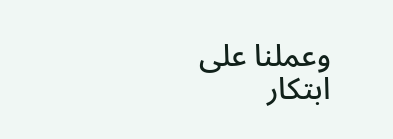وعملنا على ابتكار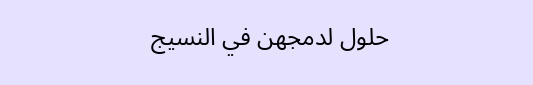حلول لدمجهن في النسيج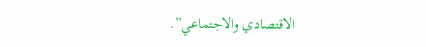الاقتصادي والاجتماعي”.